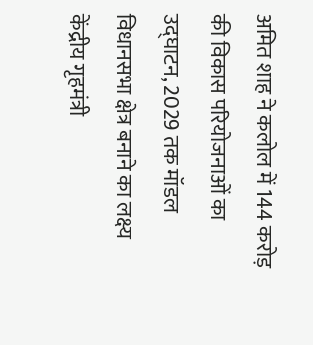अमित शाह ने कलोल में 144 करोड़ की विकास परियोजनाओं का उद्घाटन, 2029 तक मॉडल विधानसभा क्षेत्र बनाने का लक्ष्य
केंद्रीय गृहमंत्री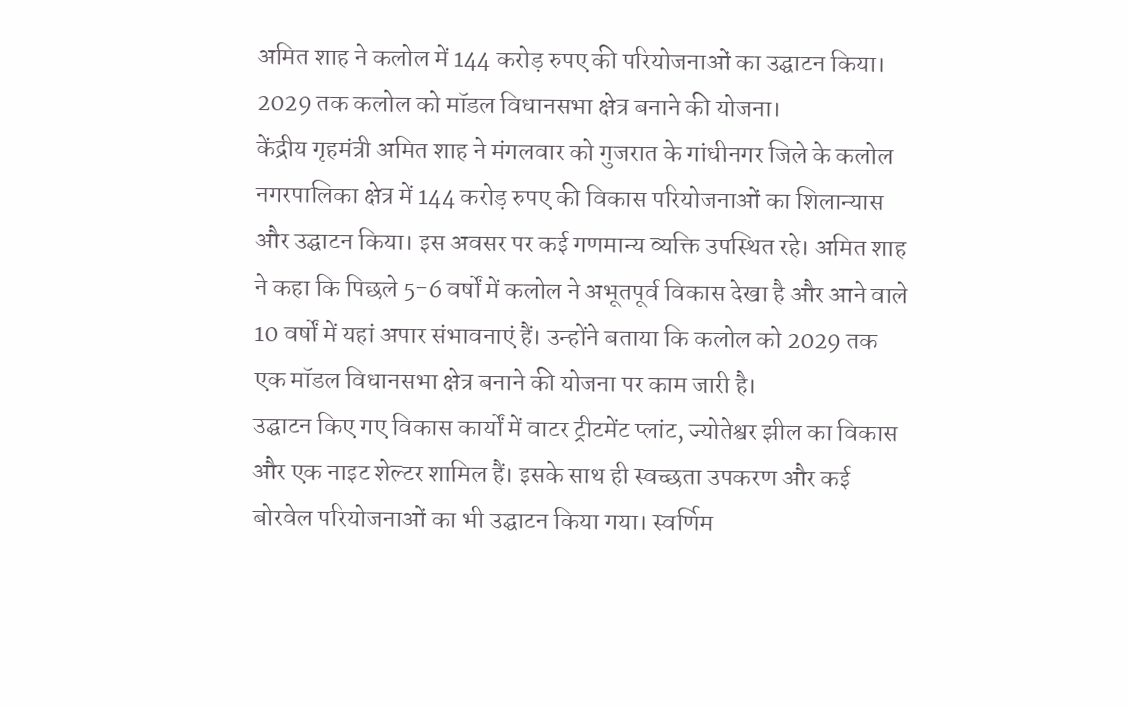अमित शाह ने कलोल में 144 करोड़ रुपए की परियोजनाओं का उद्घाटन किया। 2029 तक कलोल को मॉडल विधानसभा क्षेत्र बनाने की योजना।
केंद्रीय गृहमंत्री अमित शाह ने मंगलवार को गुजरात के गांधीनगर जिले के कलोल नगरपालिका क्षेत्र में 144 करोड़ रुपए की विकास परियोजनाओं का शिलान्यास और उद्घाटन किया। इस अवसर पर कई गणमान्य व्यक्ति उपस्थित रहे। अमित शाह ने कहा कि पिछले 5-6 वर्षों में कलोल ने अभूतपूर्व विकास देखा है और आने वाले 10 वर्षों में यहां अपार संभावनाएं हैं। उन्होंने बताया कि कलोल को 2029 तक एक मॉडल विधानसभा क्षेत्र बनाने की योजना पर काम जारी है।
उद्घाटन किए गए विकास कार्यों में वाटर ट्रीटमेंट प्लांट, ज्योतेश्वर झील का विकास और एक नाइट शेल्टर शामिल हैं। इसके साथ ही स्वच्छता उपकरण और कई बोरवेल परियोजनाओं का भी उद्घाटन किया गया। स्वर्णिम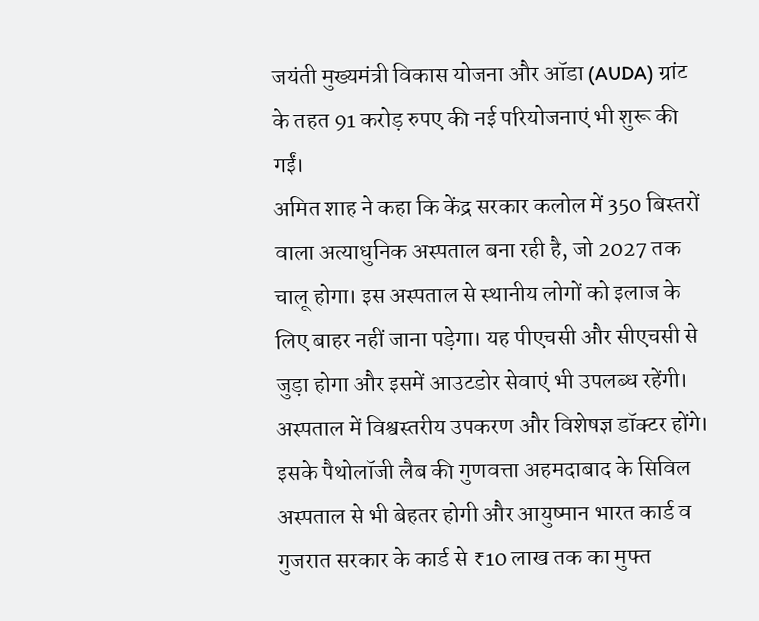जयंती मुख्यमंत्री विकास योजना और ऑडा (AUDA) ग्रांट के तहत 91 करोड़ रुपए की नई परियोजनाएं भी शुरू की गईं।
अमित शाह ने कहा कि केंद्र सरकार कलोल में 350 बिस्तरों वाला अत्याधुनिक अस्पताल बना रही है, जो 2027 तक चालू होगा। इस अस्पताल से स्थानीय लोगों को इलाज के लिए बाहर नहीं जाना पड़ेगा। यह पीएचसी और सीएचसी से जुड़ा होगा और इसमें आउटडोर सेवाएं भी उपलब्ध रहेंगी। अस्पताल में विश्वस्तरीय उपकरण और विशेषज्ञ डॉक्टर होंगे। इसके पैथोलॉजी लैब की गुणवत्ता अहमदाबाद के सिविल अस्पताल से भी बेहतर होगी और आयुष्मान भारत कार्ड व गुजरात सरकार के कार्ड से ₹10 लाख तक का मुफ्त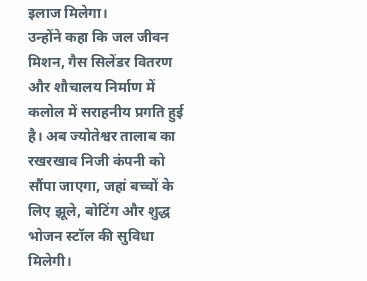इलाज मिलेगा।
उन्होंने कहा कि जल जीवन मिशन, गैस सिलेंडर वितरण और शौचालय निर्माण में कलोल में सराहनीय प्रगति हुई है। अब ज्योतेश्वर तालाब का रखरखाव निजी कंपनी को सौंपा जाएगा, जहां बच्चों के लिए झूले, बोटिंग और शुद्ध भोजन स्टॉल की सुविधा मिलेगी।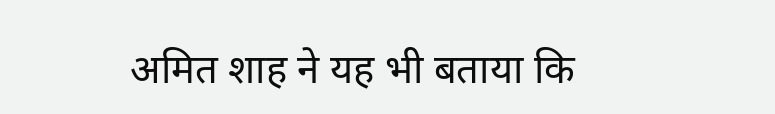अमित शाह ने यह भी बताया कि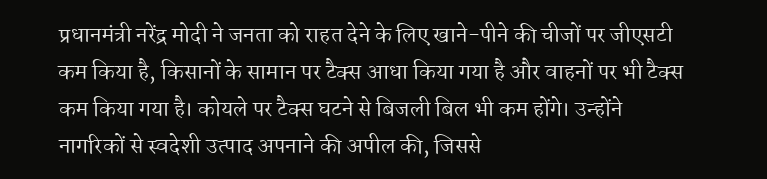प्रधानमंत्री नरेंद्र मोदी ने जनता को राहत देने के लिए खाने-पीने की चीजों पर जीएसटी कम किया है, किसानों के सामान पर टैक्स आधा किया गया है और वाहनों पर भी टैक्स कम किया गया है। कोयले पर टैक्स घटने से बिजली बिल भी कम होंगे। उन्होंने नागरिकों से स्वदेशी उत्पाद अपनाने की अपील की, जिससे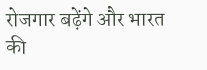रोजगार बढ़ेंगे और भारत की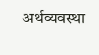अर्थव्यवस्था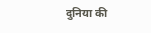दुनिया की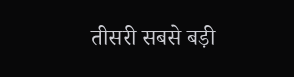तीसरी सबसे बड़ी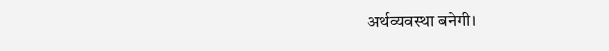अर्थव्यवस्था बनेगी।